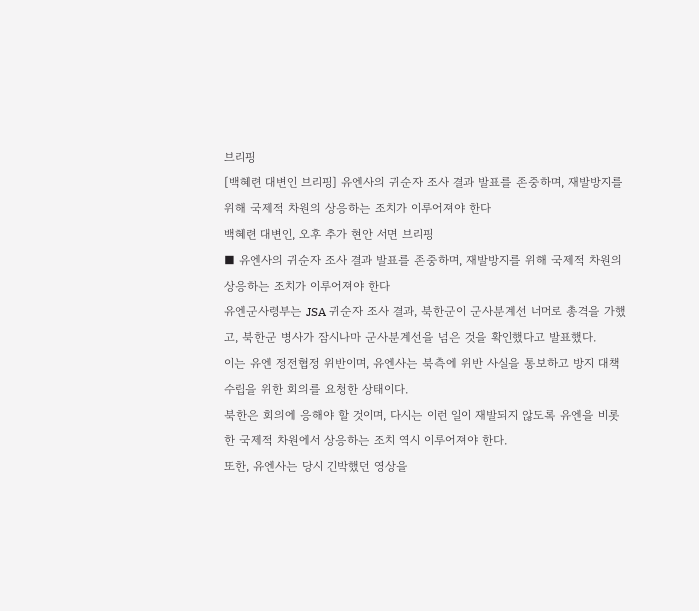브리핑
[백혜련 대변인 브리핑] 유엔사의 귀순자 조사 결과 발표를 존중하며, 재발방지를 위해 국제적 차원의 상응하는 조치가 이루어져야 한다
백혜련 대변인, 오후 추가 현안 서면 브리핑
■ 유엔사의 귀순자 조사 결과 발표를 존중하며, 재발방지를 위해 국제적 차원의 상응하는 조치가 이루어져야 한다
유엔군사령부는 JSA 귀순자 조사 결과, 북한군이 군사분계선 너머로 총격을 가했고, 북한군 병사가 잠시나마 군사분계선을 넘은 것을 확인했다고 발표했다.
이는 유엔 정전협정 위반이며, 유엔사는 북측에 위반 사실을 통보하고 방지 대책 수립을 위한 회의를 요청한 상태이다.
북한은 회의에 응해야 할 것이며, 다시는 이런 일이 재발되지 않도록 유엔을 비롯한 국제적 차원에서 상응하는 조치 역시 이루어져야 한다.
또한, 유엔사는 당시 긴박했던 영상을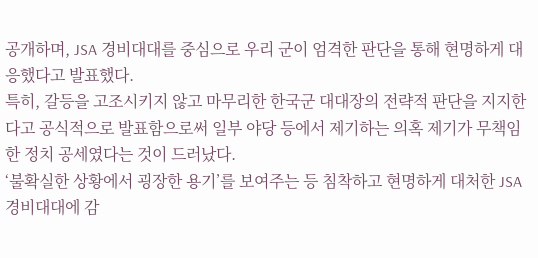공개하며, JSA 경비대대를 중심으로 우리 군이 엄격한 판단을 통해 현명하게 대응했다고 발표했다.
특히, 갈등을 고조시키지 않고 마무리한 한국군 대대장의 전략적 판단을 지지한다고 공식적으로 발표함으로써 일부 야당 등에서 제기하는 의혹 제기가 무책임한 정치 공세였다는 것이 드러났다.
‘불확실한 상황에서 굉장한 용기’를 보여주는 등 침착하고 현명하게 대처한 JSA 경비대대에 감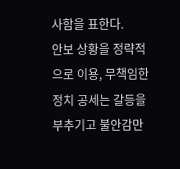사함을 표한다.
안보 상황을 정략적으로 이용, 무책임한 정치 공세는 갈등을 부추기고 불안감만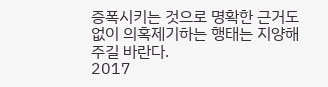증폭시키는 것으로 명확한 근거도 없이 의혹제기하는 행태는 지양해주길 바란다.
2017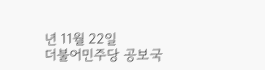년 11월 22일
더불어민주당 공보국